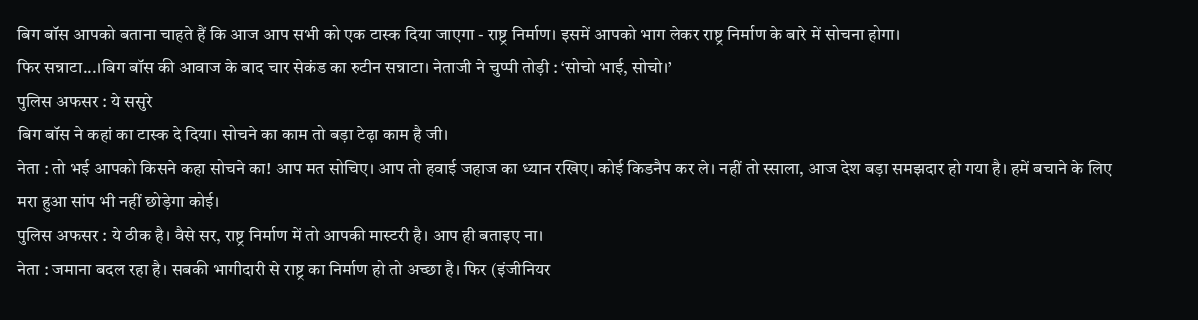बिग बॉस आपको बताना चाहते हैं कि आज आप सभी को एक टास्क दिया जाएगा - राष्ट्र निर्माण। इसमें आपको भाग लेकर राष्ट्र निर्माण के बारे में सोचना होगा।
फिर सन्नाटा...।बिग बॉस की आवाज के बाद चार सेकंड का रुटीन सन्नाटा। नेताजी ने चुप्पी तोड़ी : ‘सोचो भाई, सोचो।’
पुलिस अफसर : ये ससुरे
बिग बॉस ने कहां का टास्क दे दिया। सोचने का काम तो बड़ा टेढ़ा काम है जी।
नेता : तो भई आपको किसने कहा सोचने का! आप मत सोचिए। आप तो हवाई जहाज का ध्यान रखिए। कोई किडनैप कर ले। नहीं तो स्साला, आज देश बड़ा समझदार हो गया है। हमें बचाने के लिए मरा हुआ सांप भी नहीं छोड़ेगा कोई।
पुलिस अफसर : ये ठीक है। वैसे सर, राष्ट्र निर्माण में तो आपकी मास्टरी है। आप ही बताइए ना।
नेता : जमाना बदल रहा है। सबकी भागीदारी से राष्ट्र का निर्माण हो तो अच्छा है। फिर (इंजीनियर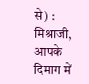से) : मिश्राजी, आपके दिमाग में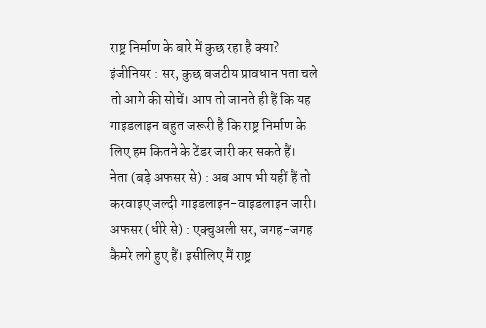राष्ट्र निर्माण के बारे में कुछ रहा है क्या?
इंजीनियर : सर, कुछ बजटीय प्रावधान पता चले तो आगे की सोचें। आप तो जानते ही हैं कि यह गाइडलाइन बहुत जरूरी है कि राष्ट्र निर्माण के लिए हम कितने के टेंडर जारी कर सकते हैं।
नेता (बड़े अफसर से) : अब आप भी यहीं हैं तो करवाइए जल्दी गाइडलाइन-वाइडलाइन जारी।
अफसर (धीरे से) : एक्चुअली सर, जगह-जगह कैमरे लगे हुए हैं। इसीलिए मैं राष्ट्र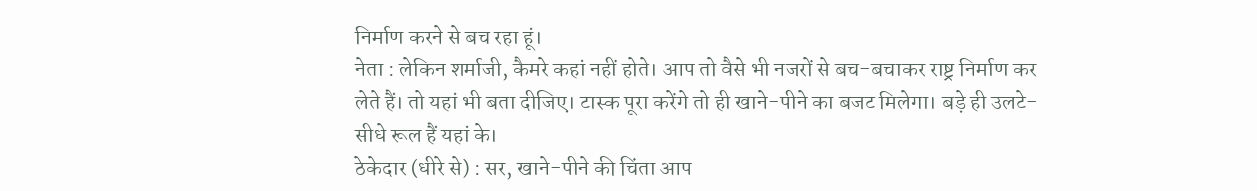निर्माण करने से बच रहा हूं।
नेता : लेकिन शर्माजी, कैमरे कहां नहीं होते। आप तो वैसे भी नजरों से बच-बचाकर राष्ट्र निर्माण कर लेते हैं। तो यहां भी बता दीजिए। टास्क पूरा करेंगे तो ही खाने-पीने का बजट मिलेगा। बड़े ही उलटे-सीधे रूल हैं यहां के।
ठेकेदार (धीरे से) : सर, खाने-पीने की चिंता आप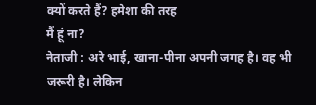क्यों करते हैं? हमेशा की तरह
मैं हूं ना?
नेताजी : अरे भाई, खाना-पीना अपनी जगह है। वह भी जरूरी है। लेकिन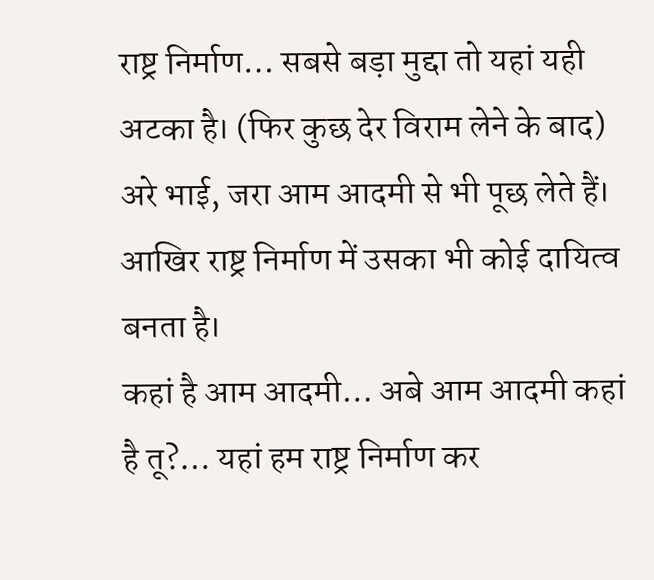राष्ट्र निर्माण… सबसे बड़ा मुद्दा तो यहां यही अटका है। (फिर कुछ देर विराम लेने के बाद) अरे भाई, जरा आम आदमी से भी पूछ लेते हैं। आखिर राष्ट्र निर्माण में उसका भी कोई दायित्व बनता है।
कहां है आम आदमी… अबे आम आदमी कहां है तू?… यहां हम राष्ट्र निर्माण कर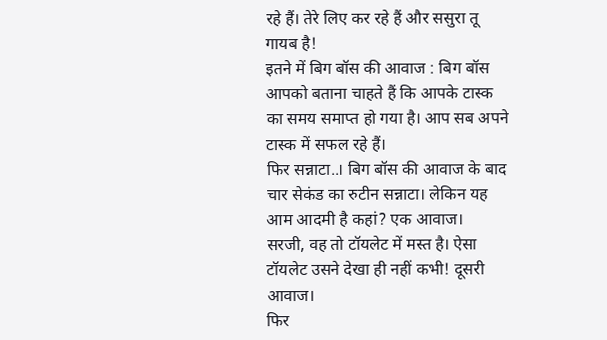रहे हैं। तेरे लिए कर रहे हैं और ससुरा तू गायब है!
इतने में बिग बॉस की आवाज : बिग बॉस आपको बताना चाहते हैं कि आपके टास्क का समय समाप्त हो गया है। आप सब अपने टास्क में सफल रहे हैं।
फिर सन्नाटा..। बिग बॉस की आवाज के बाद चार सेकंड का रुटीन सन्नाटा। लेकिन यह आम आदमी है कहां? एक आवाज।
सरजी, वह तो टॉयलेट में मस्त है। ऐसा टॉयलेट उसने देखा ही नहीं कभी! दूसरी आवाज।
फिर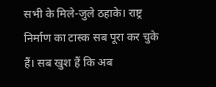सभी के मिले-जुले ठहाके। राष्ट्र निर्माण का टास्क सब पूरा कर चुके हैं। सब खुश हैं कि अब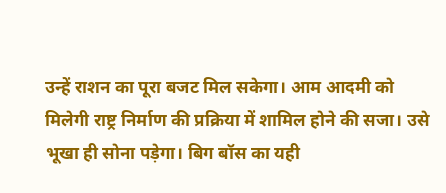उन्हें राशन का पूरा बजट मिल सकेगा। आम आदमी को मिलेगी राष्ट्र निर्माण की प्रक्रिया में शामिल होने की सजा। उसे भूखा ही सोना पड़ेगा। बिग बॉस का यही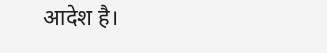आदेश है।